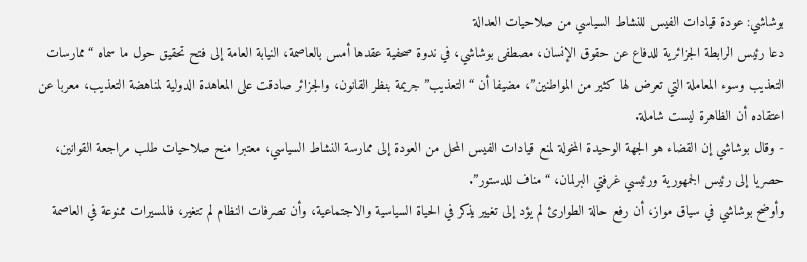بوشاشي: عودة قيادات الفيس للنشاط السياسي من صلاحيات العدالة
دعا رئيس الرابطة الجزائرية للدفاع عن حقوق الإنسان، مصطفى بوشاشي، في ندوة صحفية عقدها أمس بالعاصمة، النيابة العامة إلى فتح تحقيق حول ما سماه “ممارسات التعذيب وسوء المعاملة التي تعرض لها كثير من المواطنين”، مضيفا أن “التعذيب” جريمة بنظر القانون، والجزائر صادقت على المعاهدة الدولية لمناهضة التعذيب، معربا عن اعتقاده أن الظاهرة ليست شاملة.
- وقال بوشاشي إن القضاء هو الجهة الوحيدة المخولة لمنع قيادات الفيس المحل من العودة إلى ممارسة النشاط السياسي، معتبرا منح صلاحيات طلب مراجعة القوانين، حصريا إلى رئيس الجمهورية ورئيسي غرفتي البرلمان، “مناف للدستور”.
وأوضح بوشاشي في سياق مواز، أن رفع حالة الطوارئ لم يؤد إلى تغيير يذكر في الحياة السياسية والاجتماعية، وأن تصرفات النظام لم تتغير، فالمسيرات ممنوعة في العاصمة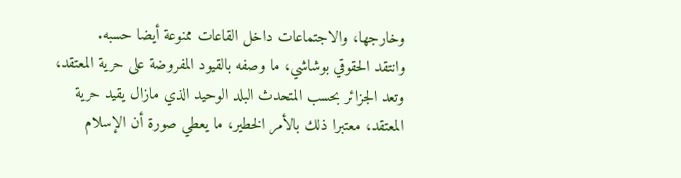وخارجها، والاجتماعات داخل القاعات ممنوعة أيضا حسبه.
وانتقد الحقوقي بوشاشي، ما وصفه بالقيود المفروضة على حرية المعتقد، وتعد الجزائر بحسب المتحدث البلد الوحيد الذي مازال يقيد حرية المعتقد، معتبرا ذلك بالأمر الخطير، ما يعطي صورة أن الإسلام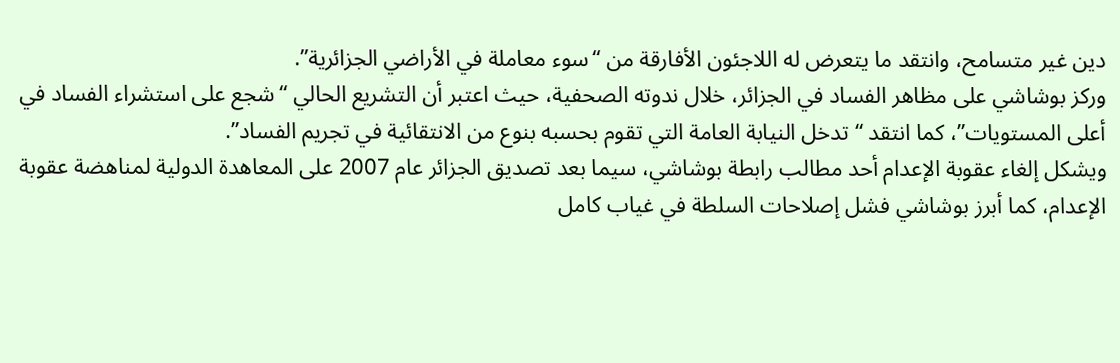دين غير متسامح، وانتقد ما يتعرض له اللاجئون الأفارقة من “سوء معاملة في الأراضي الجزائرية”.
وركز بوشاشي على مظاهر الفساد في الجزائر، خلال ندوته الصحفية، حيث اعتبر أن التشريع الحالي “شجع على استشراء الفساد في أعلى المستويات”، كما انتقد “تدخل النيابة العامة التي تقوم بحسبه بنوع من الانتقائية في تجريم الفساد”.
ويشكل إلغاء عقوبة الإعدام أحد مطالب رابطة بوشاشي، سيما بعد تصديق الجزائر عام 2007 على المعاهدة الدولية لمناهضة عقوبة الإعدام، كما أبرز بوشاشي فشل إصلاحات السلطة في غياب كامل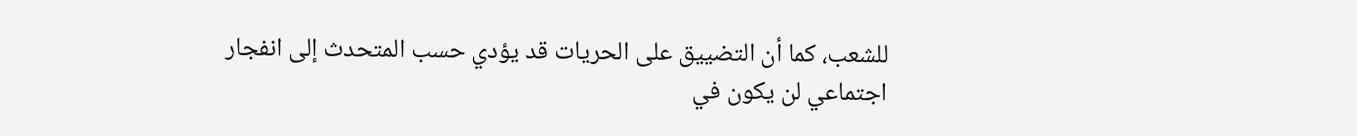للشعب، كما أن التضييق على الحريات قد يؤدي حسب المتحدث إلى انفجار اجتماعي لن يكون في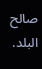صالح البلد.